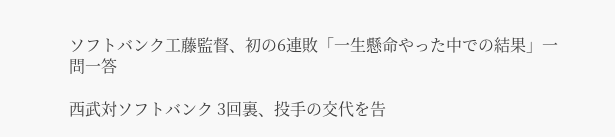ソフトバンク工藤監督、初の6連敗「一生懸命やった中での結果」一問一答

西武対ソフトバンク 3回裏、投手の交代を告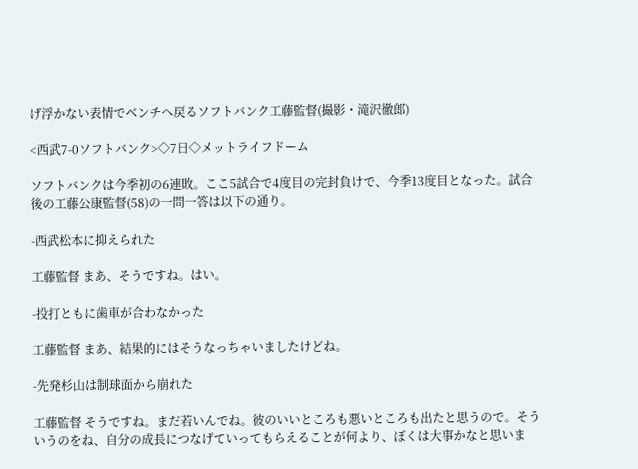げ浮かない表情でベンチへ戻るソフトバンク工藤監督(撮影・滝沢徹郎)

<西武7-0ソフトバンク>◇7日◇メットライフドーム

ソフトバンクは今季初の6連敗。ここ5試合で4度目の完封負けで、今季13度目となった。試合後の工藤公康監督(58)の一問一答は以下の通り。

-西武松本に抑えられた

工藤監督 まあ、そうですね。はい。

-投打ともに歯車が合わなかった

工藤監督 まあ、結果的にはそうなっちゃいましたけどね。

-先発杉山は制球面から崩れた

工藤監督 そうですね。まだ若いんでね。彼のいいところも悪いところも出たと思うので。そういうのをね、自分の成長につなげていってもらえることが何より、ぼくは大事かなと思いま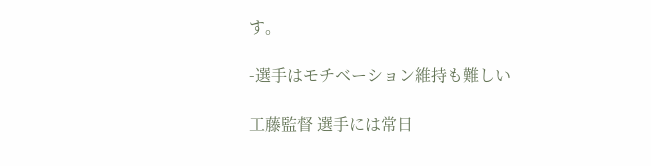す。

-選手はモチベーション維持も難しい

工藤監督 選手には常日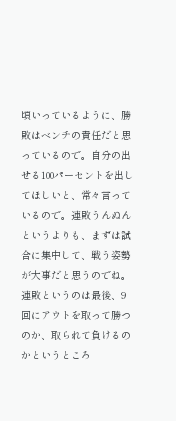頃いっているように、勝敗はベンチの責任だと思っているので。自分の出せる100パーセントを出してほしいと、常々言っているので。連敗うんぬんというよりも、まずは試合に集中して、戦う姿勢が大事だと思うのでね。連敗というのは最後、9回にアウトを取って勝つのか、取られて負けるのかというところ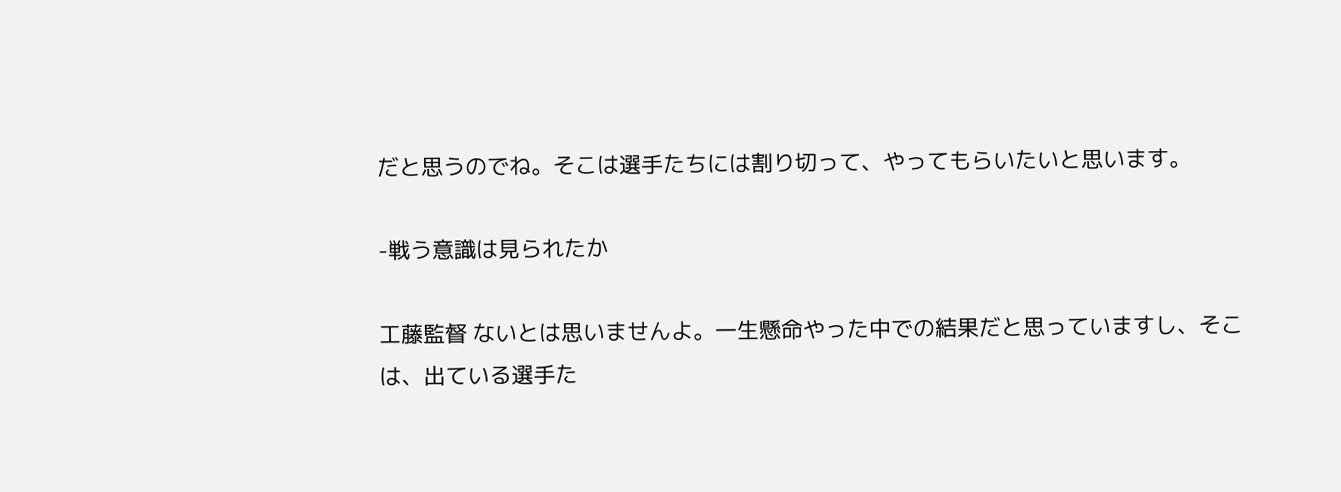だと思うのでね。そこは選手たちには割り切って、やってもらいたいと思います。

-戦う意識は見られたか

工藤監督 ないとは思いませんよ。一生懸命やった中での結果だと思っていますし、そこは、出ている選手た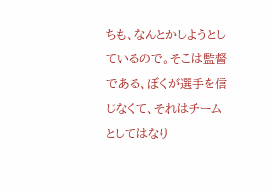ちも、なんとかしようとしているので。そこは監督である、ぼくが選手を信じなくて、それはチームとしてはなり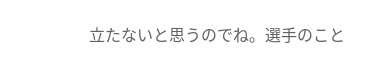立たないと思うのでね。選手のこと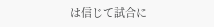は信じて試合に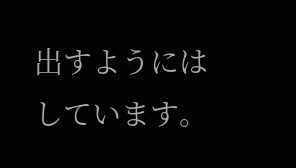出すようにはしています。